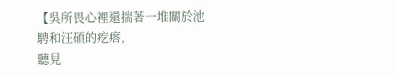【吳所畏心裡還揣著一堆關於池騁和汪碩的疙瘩,
聽見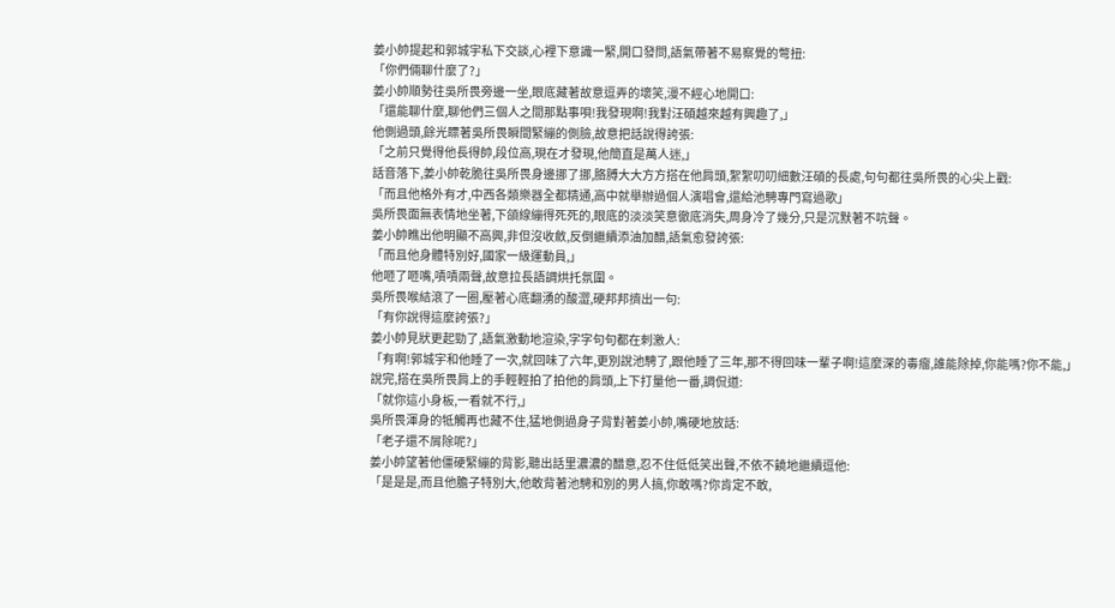姜小帥提起和郭城宇私下交談,心裡下意識一緊,開口發問,語氣帶著不易察覺的彆扭:
「你們倆聊什麼了?」
姜小帥順勢往吳所畏旁邊一坐,眼底藏著故意逗弄的壞笑,漫不經心地開口:
「還能聊什麼,聊他們三個人之間那點事唄!我發現啊!我對汪碩越來越有興趣了,」
他側過頭,餘光瞟著吳所畏瞬間緊繃的側臉,故意把話說得誇張:
「之前只覺得他長得帥,段位高,現在才發現,他簡直是萬人迷,」
話音落下,姜小帥乾脆往吳所畏身邊挪了挪,胳膊大大方方搭在他肩頭,絮絮叨叨細數汪碩的長處,句句都往吳所畏的心尖上戳:
「而且他格外有才,中西各類樂器全都精通,高中就舉辦過個人演唱會,還給池騁專門寫過歌」
吳所畏面無表情地坐著,下頜線繃得死死的,眼底的淡淡笑意徹底消失,周身冷了幾分,只是沉默著不吭聲。
姜小帥瞧出他明顯不高興,非但沒收斂,反倒繼續添油加醋,語氣愈發誇張:
「而且他身體特別好,國家一級運動員,」
他咂了咂嘴,嘖嘖兩聲,故意拉長語調烘托氛圍。
吳所畏喉結滾了一圈,壓著心底翻湧的酸澀,硬邦邦擠出一句:
「有你說得這麼誇張?」
姜小帥見狀更起勁了,語氣激動地渲染,字字句句都在刺激人:
「有啊!郭城宇和他睡了一次,就回味了六年,更別說池騁了,跟他睡了三年,那不得回味一輩子啊!這麼深的毒瘤,誰能除掉,你能嗎?你不能,」
說完,搭在吳所畏肩上的手輕輕拍了拍他的肩頭,上下打量他一番,調侃道:
「就你這小身板,一看就不行,」
吳所畏渾身的牴觸再也藏不住,猛地側過身子背對著姜小帥,嘴硬地放話:
「老子還不屑除呢?」
姜小帥望著他僵硬緊繃的背影,聽出話里濃濃的醋意,忍不住低低笑出聲,不依不饒地繼續逗他:
「是是是,而且他膽子特別大,他敢背著池騁和別的男人搞,你敢嗎?你肯定不敢,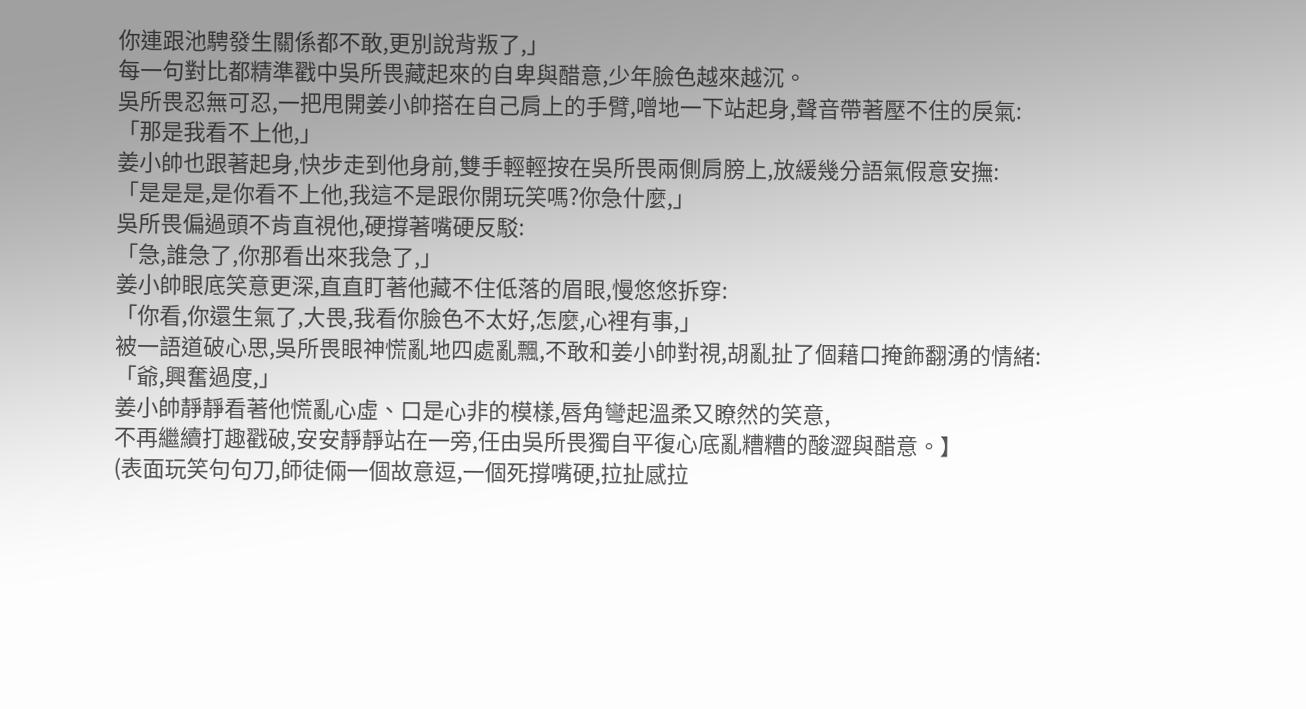你連跟池騁發生關係都不敢,更別說背叛了,」
每一句對比都精準戳中吳所畏藏起來的自卑與醋意,少年臉色越來越沉。
吳所畏忍無可忍,一把甩開姜小帥搭在自己肩上的手臂,噌地一下站起身,聲音帶著壓不住的戾氣:
「那是我看不上他,」
姜小帥也跟著起身,快步走到他身前,雙手輕輕按在吳所畏兩側肩膀上,放緩幾分語氣假意安撫:
「是是是,是你看不上他,我這不是跟你開玩笑嗎?你急什麼,」
吳所畏偏過頭不肯直視他,硬撐著嘴硬反駁:
「急,誰急了,你那看出來我急了,」
姜小帥眼底笑意更深,直直盯著他藏不住低落的眉眼,慢悠悠拆穿:
「你看,你還生氣了,大畏,我看你臉色不太好,怎麼,心裡有事,」
被一語道破心思,吳所畏眼神慌亂地四處亂飄,不敢和姜小帥對視,胡亂扯了個藉口掩飾翻湧的情緒:
「爺,興奮過度,」
姜小帥靜靜看著他慌亂心虛、口是心非的模樣,唇角彎起溫柔又瞭然的笑意,
不再繼續打趣戳破,安安靜靜站在一旁,任由吳所畏獨自平復心底亂糟糟的酸澀與醋意。】
(表面玩笑句句刀,師徒倆一個故意逗,一個死撐嘴硬,拉扯感拉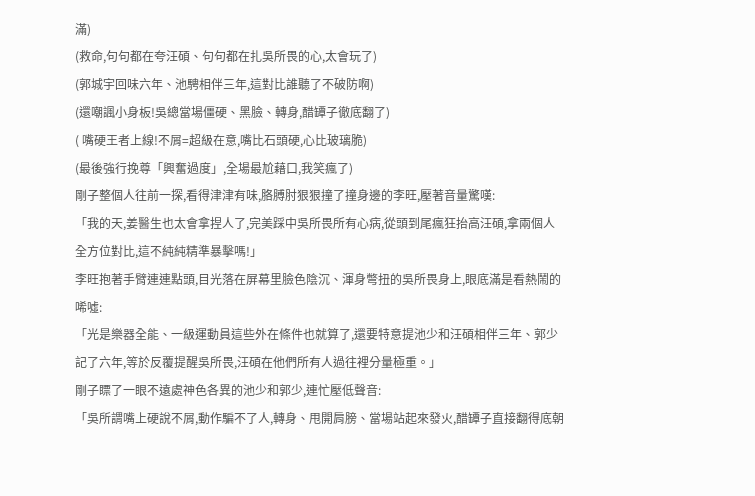滿)
(救命,句句都在夸汪碩、句句都在扎吳所畏的心,太會玩了)
(郭城宇回味六年、池騁相伴三年,這對比誰聽了不破防啊)
(還嘲諷小身板!吳總當場僵硬、黑臉、轉身,醋罈子徹底翻了)
( 嘴硬王者上線!不屑=超級在意,嘴比石頭硬,心比玻璃脆)
(最後強行挽尊「興奮過度」,全場最尬藉口,我笑瘋了)
剛子整個人往前一探,看得津津有味,胳膊肘狠狠撞了撞身邊的李旺,壓著音量驚嘆:
「我的天,姜醫生也太會拿捏人了,完美踩中吳所畏所有心病,從頭到尾瘋狂抬高汪碩,拿兩個人全方位對比,這不純純精準暴擊嗎!」
李旺抱著手臂連連點頭,目光落在屏幕里臉色陰沉、渾身彆扭的吳所畏身上,眼底滿是看熱鬧的唏噓:
「光是樂器全能、一級運動員這些外在條件也就算了,還要特意提池少和汪碩相伴三年、郭少記了六年,等於反覆提醒吳所畏,汪碩在他們所有人過往裡分量極重。」
剛子瞟了一眼不遠處神色各異的池少和郭少,連忙壓低聲音:
「吳所謂嘴上硬說不屑,動作騙不了人,轉身、甩開肩膀、當場站起來發火,醋罈子直接翻得底朝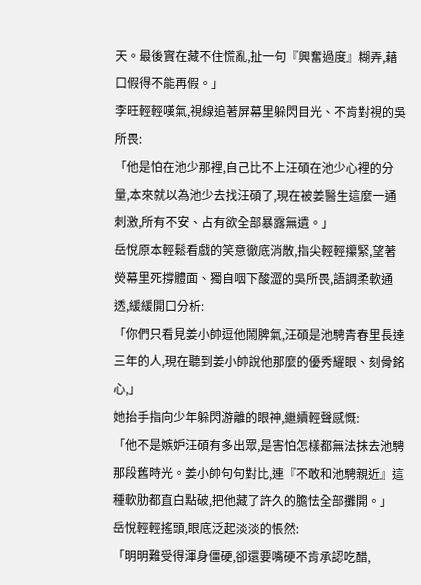天。最後實在藏不住慌亂,扯一句『興奮過度』糊弄,藉口假得不能再假。」
李旺輕輕嘆氣,視線追著屏幕里躲閃目光、不肯對視的吳所畏:
「他是怕在池少那裡,自己比不上汪碩在池少心裡的分量,本來就以為池少去找汪碩了,現在被姜醫生這麼一通刺激,所有不安、占有欲全部暴露無遺。」
岳悅原本輕鬆看戲的笑意徹底消散,指尖輕輕攥緊,望著熒幕里死撐體面、獨自咽下酸澀的吳所畏,語調柔軟通透,緩緩開口分析:
「你們只看見姜小帥逗他鬧脾氣,汪碩是池騁青春里長達三年的人,現在聽到姜小帥說他那麼的優秀耀眼、刻骨銘心,」
她抬手指向少年躲閃游離的眼神,繼續輕聲感慨:
「他不是嫉妒汪碩有多出眾,是害怕怎樣都無法抹去池騁那段舊時光。姜小帥句句對比,連『不敢和池騁親近』這種軟肋都直白點破,把他藏了許久的膽怯全部攤開。」
岳悅輕輕搖頭,眼底泛起淡淡的悵然:
「明明難受得渾身僵硬,卻還要嘴硬不肯承認吃醋,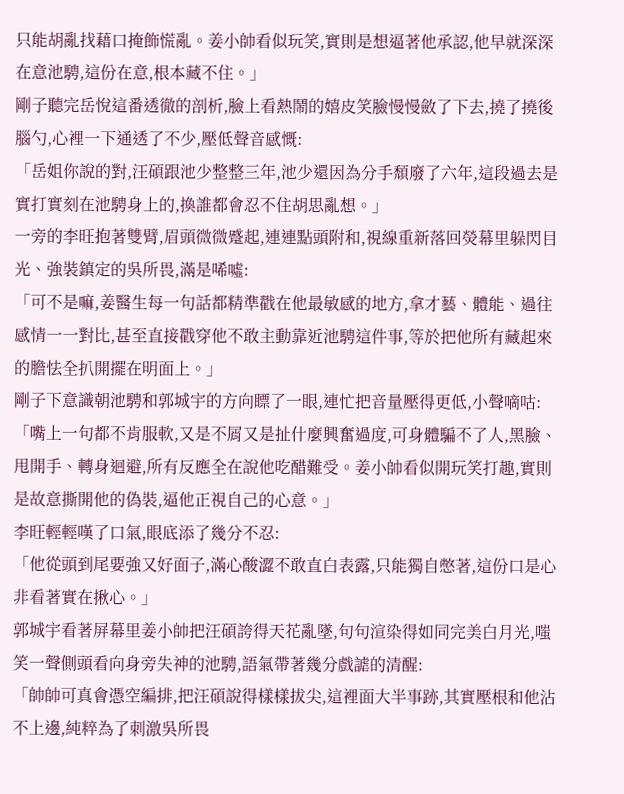只能胡亂找藉口掩飾慌亂。姜小帥看似玩笑,實則是想逼著他承認,他早就深深在意池騁,這份在意,根本藏不住。」
剛子聽完岳悅這番透徹的剖析,臉上看熱鬧的嬉皮笑臉慢慢斂了下去,撓了撓後腦勺,心裡一下通透了不少,壓低聲音感慨:
「岳姐你說的對,汪碩跟池少整整三年,池少還因為分手頹廢了六年,這段過去是實打實刻在池騁身上的,換誰都會忍不住胡思亂想。」
一旁的李旺抱著雙臂,眉頭微微蹙起,連連點頭附和,視線重新落回熒幕里躲閃目光、強裝鎮定的吳所畏,滿是唏噓:
「可不是嘛,姜醫生每一句話都精準戳在他最敏感的地方,拿才藝、體能、過往感情一一對比,甚至直接戳穿他不敢主動靠近池騁這件事,等於把他所有藏起來的膽怯全扒開擺在明面上。」
剛子下意識朝池騁和郭城宇的方向瞟了一眼,連忙把音量壓得更低,小聲嘀咕:
「嘴上一句都不肯服軟,又是不屑又是扯什麼興奮過度,可身體騙不了人,黑臉、甩開手、轉身迴避,所有反應全在說他吃醋難受。姜小帥看似開玩笑打趣,實則是故意撕開他的偽裝,逼他正視自己的心意。」
李旺輕輕嘆了口氣,眼底添了幾分不忍:
「他從頭到尾要強又好面子,滿心酸澀不敢直白表露,只能獨自憋著,這份口是心非看著實在揪心。」
郭城宇看著屏幕里姜小帥把汪碩誇得天花亂墜,句句渲染得如同完美白月光,嗤笑一聲側頭看向身旁失神的池騁,語氣帶著幾分戲謔的清醒:
「帥帥可真會憑空編排,把汪碩說得樣樣拔尖,這裡面大半事跡,其實壓根和他沾不上邊,純粹為了刺激吳所畏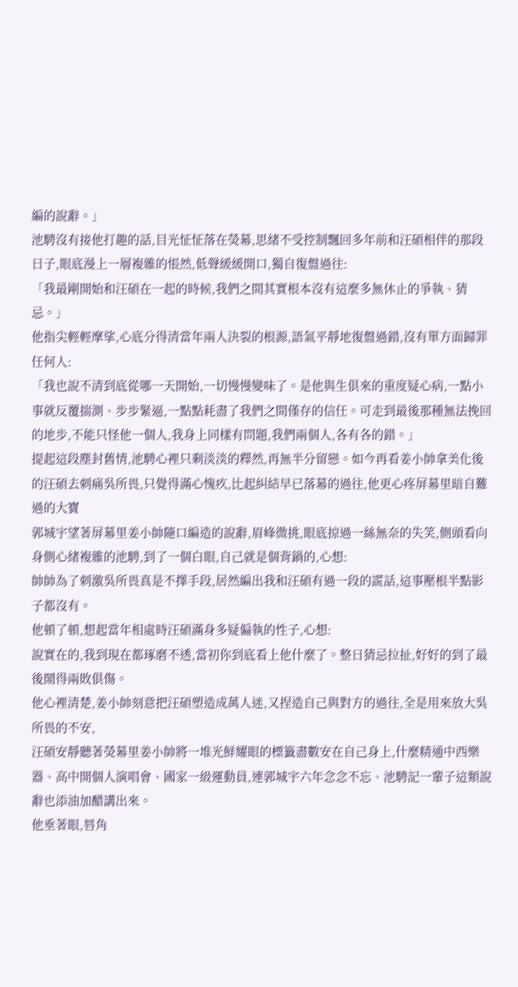編的說辭。」
池騁沒有接他打趣的話,目光怔怔落在熒幕,思緒不受控制飄回多年前和汪碩相伴的那段日子,眼底漫上一層複雜的悵然,低聲緩緩開口,獨自復盤過往:
「我最剛開始和汪碩在一起的時候,我們之間其實根本沒有這麼多無休止的爭執、猜忌。」
他指尖輕輕摩挲,心底分得清當年兩人決裂的根源,語氣平靜地復盤過錯,沒有單方面歸罪任何人:
「我也說不清到底從哪一天開始,一切慢慢變味了。是他與生俱來的重度疑心病,一點小事就反覆揣測、步步緊逼,一點點耗盡了我們之間僅存的信任。可走到最後那種無法挽回的地步,不能只怪他一個人,我身上同樣有問題,我們兩個人,各有各的錯。」
提起這段塵封舊情,池騁心裡只剩淡淡的釋然,再無半分留戀。如今再看姜小帥拿美化後的汪碩去刺痛吳所畏,只覺得滿心愧疚,比起糾結早已落幕的過往,他更心疼屏幕里暗自難過的大寶
郭城宇望著屏幕里姜小帥隨口編造的說辭,眉峰微挑,眼底掠過一絲無奈的失笑,側頭看向身側心緒複雜的池騁,到了一個白眼,自己就是個背鍋的,心想:
帥帥為了刺激吳所畏真是不擇手段,居然編出我和汪碩有過一段的謊話,這事壓根半點影子都沒有。
他頓了頓,想起當年相處時汪碩滿身多疑偏執的性子,心想:
說實在的,我到現在都琢磨不透,當初你到底看上他什麼了。整日猜忌拉扯,好好的到了最後鬧得兩敗俱傷。
他心裡清楚,姜小帥刻意把汪碩塑造成萬人迷,又捏造自己與對方的過往,全是用來放大吳所畏的不安,
汪碩安靜聽著熒幕里姜小帥將一堆光鮮耀眼的標籤盡數安在自己身上,什麼精通中西樂器、高中開個人演唱會、國家一級運動員,連郭城宇六年念念不忘、池騁記一輩子這類說辭也添油加醋講出來。
他垂著眼,唇角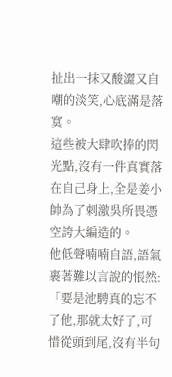扯出一抹又酸澀又自嘲的淡笑,心底滿是落寞。
這些被大肆吹捧的閃光點,沒有一件真實落在自己身上,全是姜小帥為了刺激吳所畏憑空誇大編造的。
他低聲喃喃自語,語氣裹著難以言說的悵然:
「要是池騁真的忘不了他,那就太好了,可惜從頭到尾,沒有半句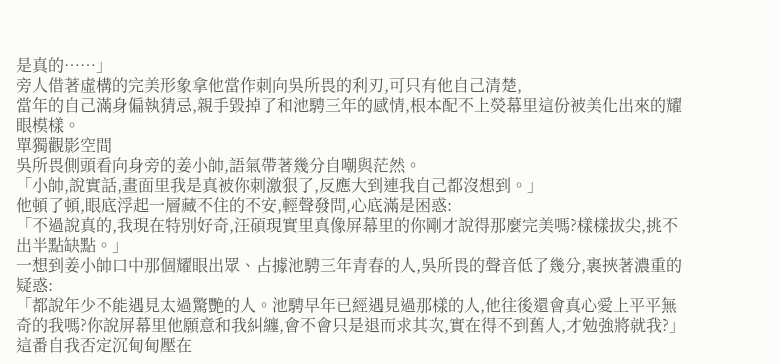是真的……」
旁人借著虛構的完美形象拿他當作刺向吳所畏的利刃,可只有他自己清楚,
當年的自己滿身偏執猜忌,親手毀掉了和池騁三年的感情,根本配不上熒幕里這份被美化出來的耀眼模樣。
單獨觀影空間
吳所畏側頭看向身旁的姜小帥,語氣帶著幾分自嘲與茫然。
「小帥,說實話,畫面里我是真被你刺激狠了,反應大到連我自己都沒想到。」
他頓了頓,眼底浮起一層藏不住的不安,輕聲發問,心底滿是困惑:
「不過說真的,我現在特別好奇,汪碩現實里真像屏幕里的你剛才說得那麼完美嗎?樣樣拔尖,挑不出半點缺點。」
一想到姜小帥口中那個耀眼出眾、占據池騁三年青春的人,吳所畏的聲音低了幾分,裹挾著濃重的疑惑:
「都說年少不能遇見太過驚艷的人。池騁早年已經遇見過那樣的人,他往後還會真心愛上平平無奇的我嗎?你說屏幕里他願意和我糾纏,會不會只是退而求其次,實在得不到舊人,才勉強將就我?」
這番自我否定沉甸甸壓在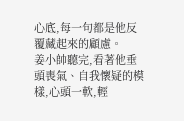心底,每一句都是他反覆藏起來的顧慮。
姜小帥聽完,看著他垂頭喪氣、自我懷疑的模樣,心頭一軟,輕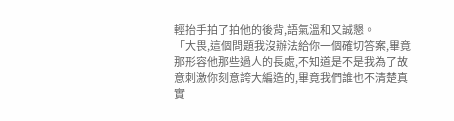輕抬手拍了拍他的後背,語氣溫和又誠懇。
「大畏,這個問題我沒辦法給你一個確切答案,畢竟那形容他那些過人的長處,不知道是不是我為了故意刺激你刻意誇大編造的,畢竟我們誰也不清楚真實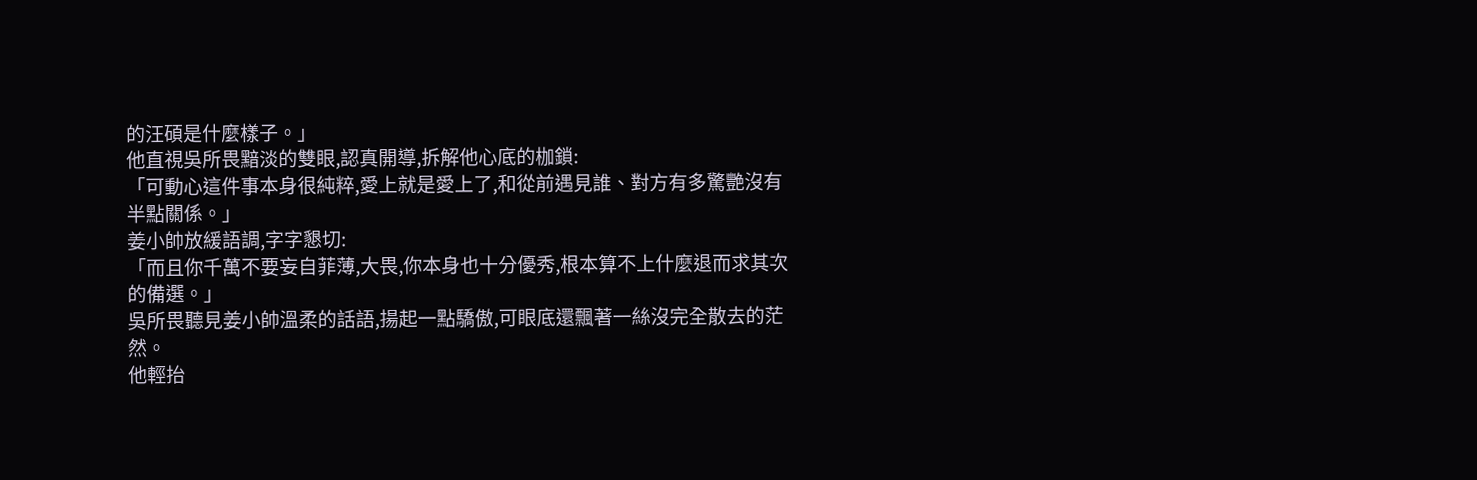的汪碩是什麼樣子。」
他直視吳所畏黯淡的雙眼,認真開導,拆解他心底的枷鎖:
「可動心這件事本身很純粹,愛上就是愛上了,和從前遇見誰、對方有多驚艷沒有半點關係。」
姜小帥放緩語調,字字懇切:
「而且你千萬不要妄自菲薄,大畏,你本身也十分優秀,根本算不上什麼退而求其次的備選。」
吳所畏聽見姜小帥溫柔的話語,揚起一點驕傲,可眼底還飄著一絲沒完全散去的茫然。
他輕抬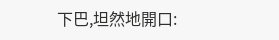下巴,坦然地開口: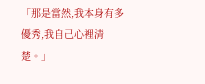「那是當然,我本身有多優秀,我自己心裡清楚。」